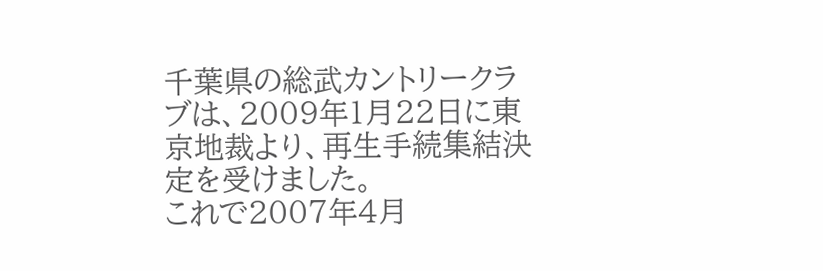千葉県の総武カントリークラブは、2009年1月22日に東京地裁より、再生手続集結決定を受けました。
これで2007年4月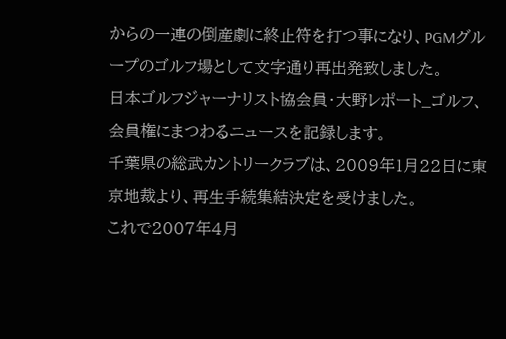からの一連の倒産劇に終止符を打つ事になり、PGMグループのゴルフ場として文字通り再出発致しました。
日本ゴルフジャーナリスト協会員・大野レポート_ゴルフ、会員権にまつわるニュースを記録します。
千葉県の総武カントリークラブは、2009年1月22日に東京地裁より、再生手続集結決定を受けました。
これで2007年4月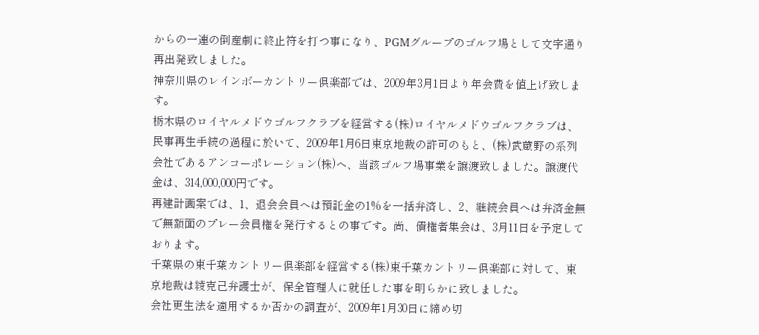からの一連の倒産劇に終止符を打つ事になり、PGMグループのゴルフ場として文字通り再出発致しました。
神奈川県のレインボーカントリー倶楽部では、2009年3月1日より年会費を値上げ致します。
栃木県のロイヤルメドウゴルフクラブを経営する(株)ロイヤルメドウゴルフクラブは、民事再生手続の過程に於いて、2009年1月6日東京地裁の許可のもと、(株)武蔵野の系列会社であるアンコーポレーション(株)へ、当該ゴルフ場事業を譲渡致しました。譲渡代金は、314,000,000円です。
再建計画案では、1、退会会員へは預託金の1%を一括弁済し、2、継続会員へは弁済金無で無額面のプレー会員権を発行するとの事です。尚、債権者集会は、3月11日を予定しております。
千葉県の東千葉カントリー倶楽部を経営する(株)東千葉カントリー倶楽部に対して、東京地裁は綾克己弁護士が、保全管理人に就任した事を明らかに致しました。
会社更生法を適用するか否かの調査が、2009年1月30日に締め切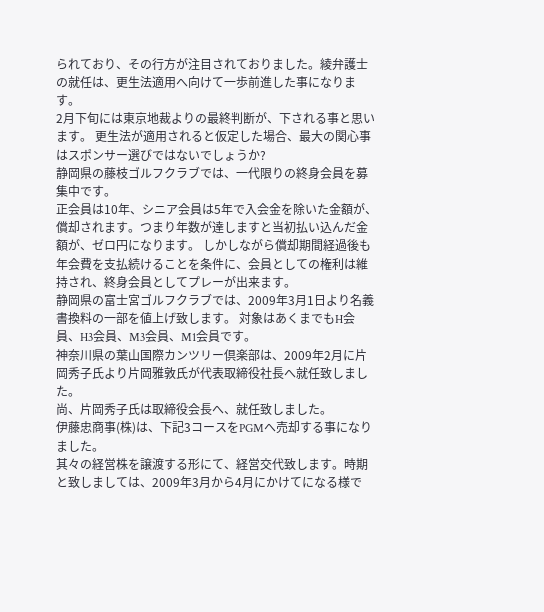られており、その行方が注目されておりました。綾弁護士の就任は、更生法適用へ向けて一歩前進した事になります。
2月下旬には東京地裁よりの最終判断が、下される事と思います。 更生法が適用されると仮定した場合、最大の関心事はスポンサー選びではないでしょうか?
静岡県の藤枝ゴルフクラブでは、一代限りの終身会員を募集中です。
正会員は10年、シニア会員は5年で入会金を除いた金額が、償却されます。つまり年数が達しますと当初払い込んだ金額が、ゼロ円になります。 しかしながら償却期間経過後も年会費を支払続けることを条件に、会員としての権利は維持され、終身会員としてプレーが出来ます。
静岡県の富士宮ゴルフクラブでは、2009年3月1日より名義書換料の一部を値上げ致します。 対象はあくまでもH会員、H3会員、M3会員、M1会員です。
神奈川県の葉山国際カンツリー倶楽部は、2009年2月に片岡秀子氏より片岡雅敦氏が代表取締役社長へ就任致しました。
尚、片岡秀子氏は取締役会長へ、就任致しました。
伊藤忠商事(株)は、下記3コースをPGMへ売却する事になりました。
其々の経営株を譲渡する形にて、経営交代致します。時期と致しましては、2009年3月から4月にかけてになる様で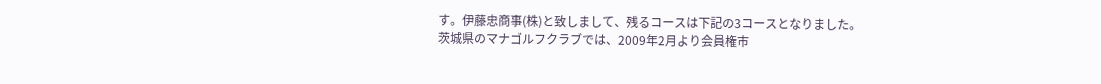す。伊藤忠商事(株)と致しまして、残るコースは下記の3コースとなりました。
茨城県のマナゴルフクラブでは、2009年2月より会員権市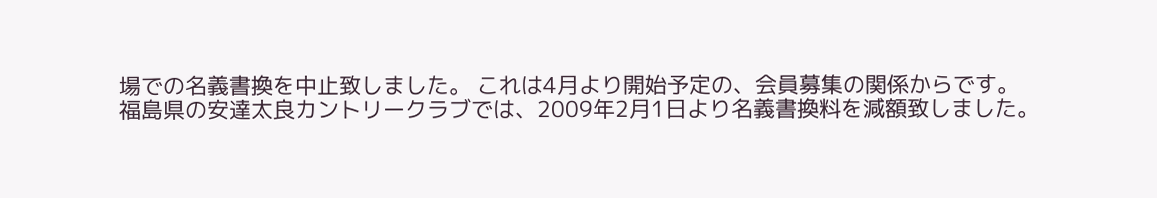場での名義書換を中止致しました。 これは4月より開始予定の、会員募集の関係からです。
福島県の安達太良カントリークラブでは、2009年2月1日より名義書換料を減額致しました。